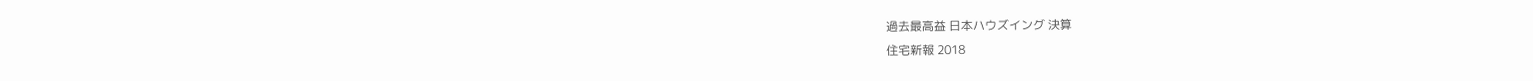過去最高益 日本ハウズイング 決算
住宅新報 2018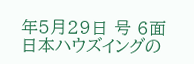年5月29日 号 6面
日本ハウズイングの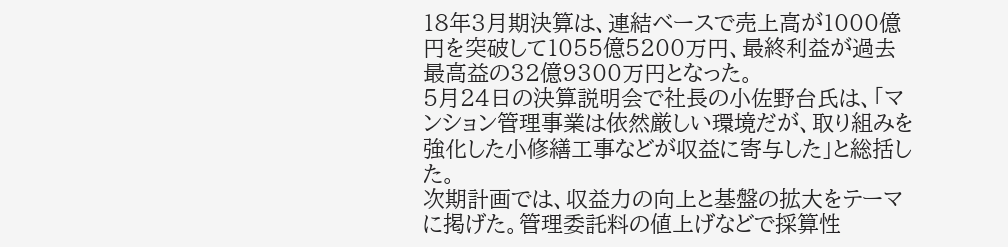18年3月期決算は、連結ベースで売上高が1000億円を突破して1055億5200万円、最終利益が過去最高益の32億9300万円となった。
5月24日の決算説明会で社長の小佐野台氏は、「マンション管理事業は依然厳しい環境だが、取り組みを強化した小修繕工事などが収益に寄与した」と総括した。
次期計画では、収益力の向上と基盤の拡大をテーマに掲げた。管理委託料の値上げなどで採算性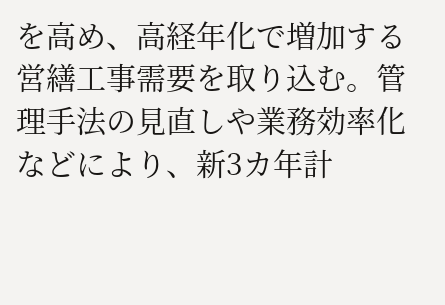を高め、高経年化で増加する営繕工事需要を取り込む。管理手法の見直しや業務効率化などにより、新3カ年計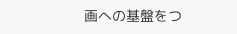画への基盤をつ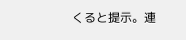くると提示。連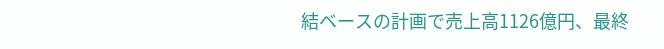結ベースの計画で売上高1126億円、最終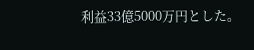利益33億5000万円とした。